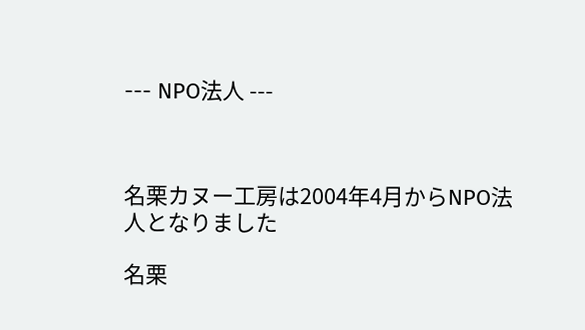--- NPO法人 ---



名栗カヌー工房は2004年4月からNPO法人となりました

名栗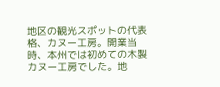地区の観光スポットの代表格、カヌー工房。開業当時、本州では初めての木製カヌー工房でした。地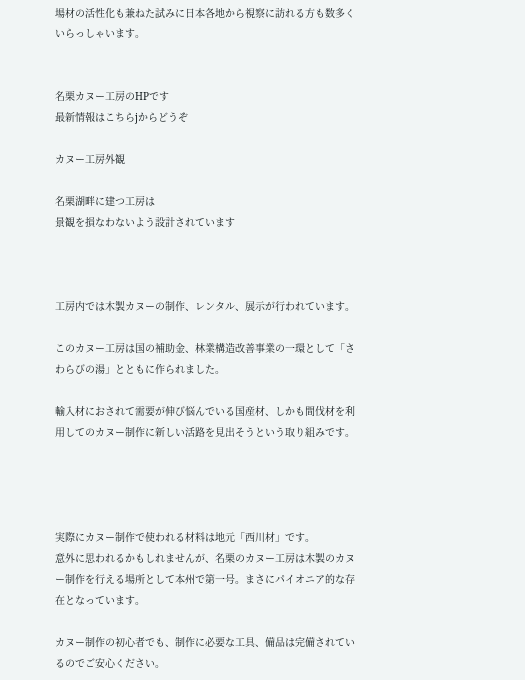場材の活性化も兼ねた試みに日本各地から視察に訪れる方も数多くいらっしゃいます。


名栗カヌー工房のHPです
最新情報はこちらjからどうぞ

カヌー工房外観

名栗湖畔に建つ工房は
景観を損なわないよう設計されています



工房内では木製カヌーの制作、レンタル、展示が行われています。

このカヌー工房は国の補助金、林業構造改善事業の一環として「さわらびの湯」とともに作られました。

輸入材におされて需要が伸び悩んでいる国産材、しかも間伐材を利用してのカヌー制作に新しい活路を見出そうという取り組みです。




実際にカヌー制作で使われる材料は地元「西川材」です。
意外に思われるかもしれませんが、名栗のカヌー工房は木製のカヌー制作を行える場所として本州で第一号。まさにパイオニア的な存在となっています。

カヌー制作の初心者でも、制作に必要な工具、備品は完備されているのでご安心ください。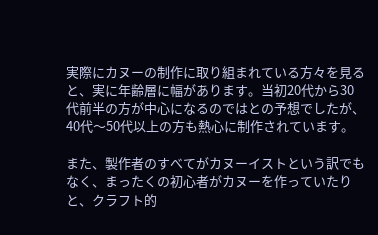実際にカヌーの制作に取り組まれている方々を見ると、実に年齢層に幅があります。当初20代から30代前半の方が中心になるのではとの予想でしたが、40代〜50代以上の方も熱心に制作されています。

また、製作者のすべてがカヌーイストという訳でもなく、まったくの初心者がカヌーを作っていたりと、クラフト的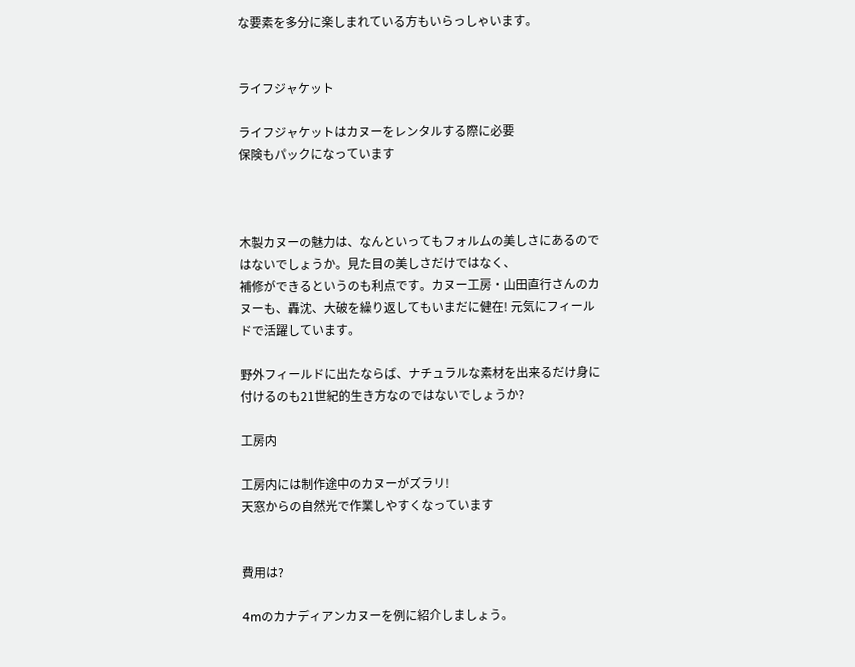な要素を多分に楽しまれている方もいらっしゃいます。


ライフジャケット

ライフジャケットはカヌーをレンタルする際に必要
保険もパックになっています



木製カヌーの魅力は、なんといってもフォルムの美しさにあるのではないでしょうか。見た目の美しさだけではなく、
補修ができるというのも利点です。カヌー工房・山田直行さんのカヌーも、轟沈、大破を繰り返してもいまだに健在! 元気にフィールドで活躍しています。

野外フィールドに出たならば、ナチュラルな素材を出来るだけ身に付けるのも21世紀的生き方なのではないでしょうか?

工房内

工房内には制作途中のカヌーがズラリ!
天窓からの自然光で作業しやすくなっています


費用は?

4mのカナディアンカヌーを例に紹介しましょう。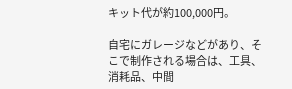キット代が約100,000円。

自宅にガレージなどがあり、そこで制作される場合は、工具、消耗品、中間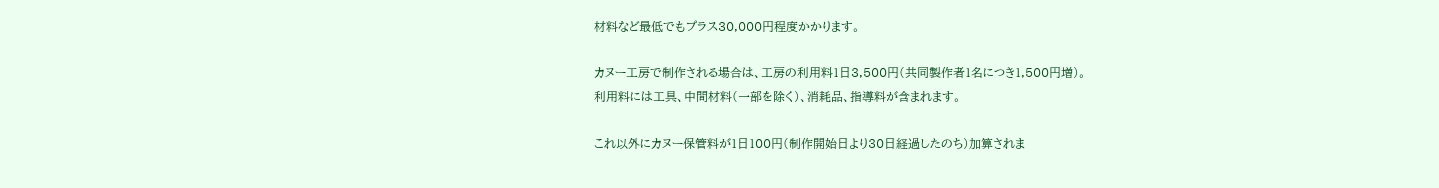材料など最低でもプラス30,000円程度かかります。

カヌー工房で制作される場合は、工房の利用料1日3,500円(共同製作者1名につき1,500円増)。
利用料には工具、中間材料(一部を除く)、消耗品、指導料が含まれます。

これ以外にカヌー保管料が1日100円(制作開始日より30日経過したのち)加算されま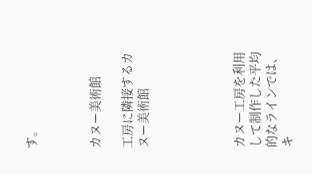す。



カヌー美術館

工房に隣接するカヌー美術館





カヌー工房を利用して制作した平均的なラインでは、キ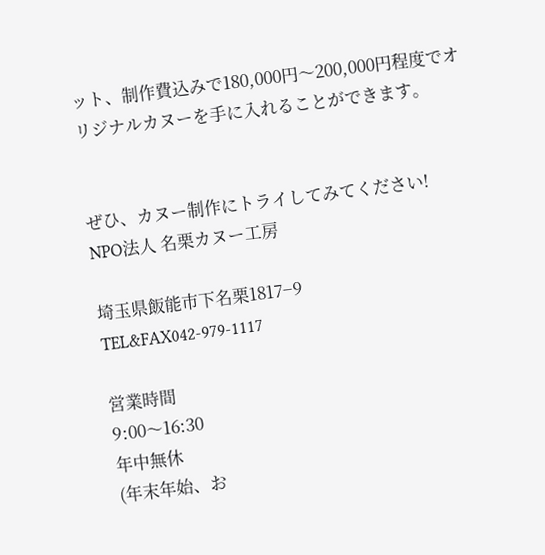ット、制作費込みで180,000円〜200,000円程度でオリジナルカヌーを手に入れることができます。


ぜひ、カヌー制作にトライしてみてください!
NPO法人 名栗カヌー工房

埼玉県飯能市下名栗1817−9
TEL&FAX042-979-1117

営業時間
9:00〜16:30
年中無休
(年末年始、お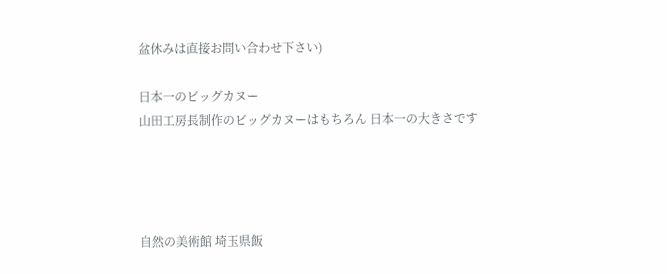盆休みは直接お問い合わせ下さい)

日本一のビッグカヌー
山田工房長制作のビッグカヌーはもちろん 日本一の大きさです




自然の美術館 埼玉県飯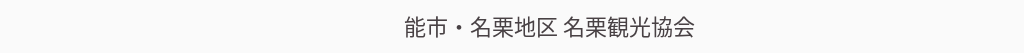能市・名栗地区 名栗観光協会